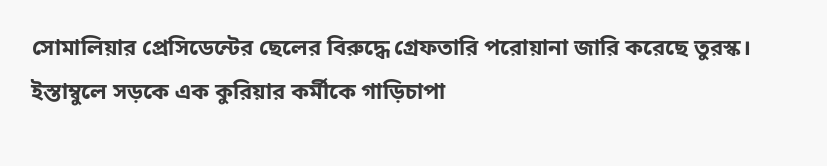সোমালিয়ার প্রেসিডেন্টের ছেলের বিরুদ্ধে গ্রেফতারি পরোয়ানা জারি করেছে তুরস্ক। ইস্তাম্বুলে সড়কে এক কুরিয়ার কর্মীকে গাড়িচাপা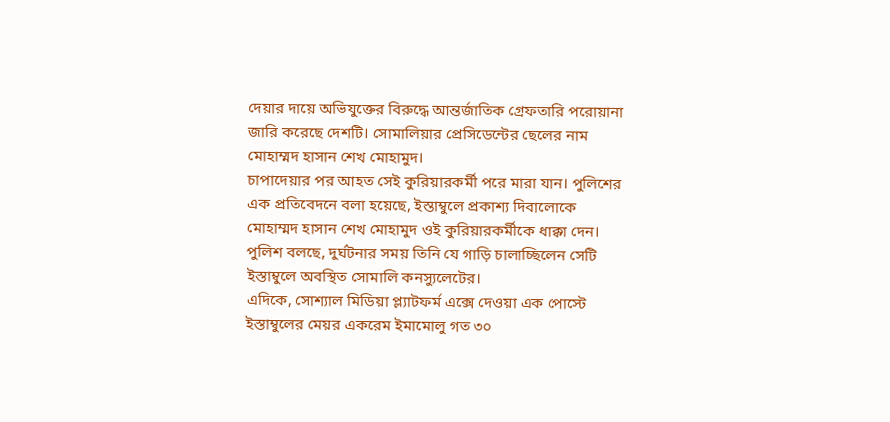দেয়ার দায়ে অভিযুক্তের বিরুদ্ধে আন্তর্জাতিক গ্রেফতারি পরোয়ানা জারি করেছে দেশটি। সোমালিয়ার প্রেসিডেন্টের ছেলের নাম মোহাম্মদ হাসান শেখ মোহামুদ।
চাপাদেয়ার পর আহত সেই কুরিয়ারকর্মী পরে মারা যান। পুলিশের এক প্রতিবেদনে বলা হয়েছে, ইস্তাম্বুলে প্রকাশ্য দিবালোকে মোহাম্মদ হাসান শেখ মোহামুদ ওই কুরিয়ারকর্মীকে ধাক্কা দেন। পুলিশ বলছে, দুর্ঘটনার সময় তিনি যে গাড়ি চালাচ্ছিলেন সেটি ইস্তাম্বুলে অবস্থিত সোমালি কনস্যুলেটের।
এদিকে, সোশ্যাল মিডিয়া প্ল্যাটফর্ম এক্সে দেওয়া এক পোস্টে ইস্তাম্বুলের মেয়র একরেম ইমামোলু গত ৩০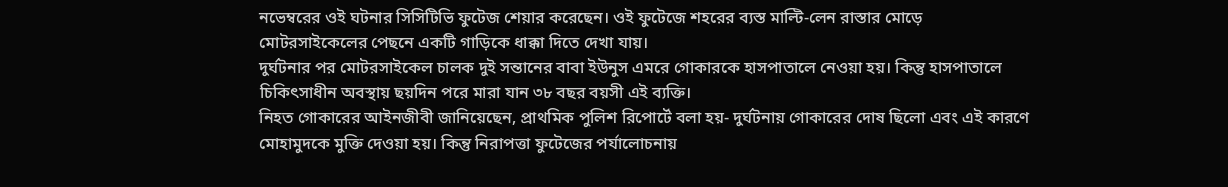নভেম্বরের ওই ঘটনার সিসিটিভি ফুটেজ শেয়ার করেছেন। ওই ফুটেজে শহরের ব্যস্ত মাল্টি-লেন রাস্তার মোড়ে মোটরসাইকেলের পেছনে একটি গাড়িকে ধাক্কা দিতে দেখা যায়।
দুর্ঘটনার পর মোটরসাইকেল চালক দুই সন্তানের বাবা ইউনুস এমরে গোকারকে হাসপাতালে নেওয়া হয়। কিন্তু হাসপাতালে চিকিৎসাধীন অবস্থায় ছয়দিন পরে মারা যান ৩৮ বছর বয়সী এই ব্যক্তি।
নিহত গোকারের আইনজীবী জানিয়েছেন, প্রাথমিক পুলিশ রিপোর্টে বলা হয়- দুর্ঘটনায় গোকারের দোষ ছিলো এবং এই কারণে মোহামুদকে মুক্তি দেওয়া হয়। কিন্তু নিরাপত্তা ফুটেজের পর্যালোচনায়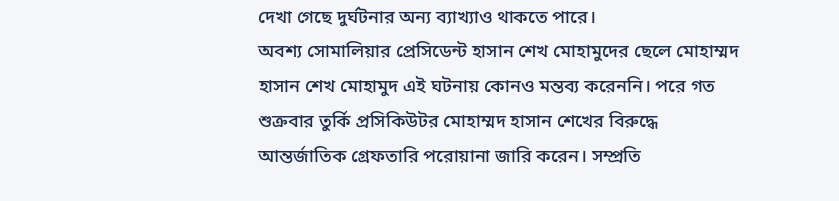দেখা গেছে দুর্ঘটনার অন্য ব্যাখ্যাও থাকতে পারে।
অবশ্য সোমালিয়ার প্রেসিডেন্ট হাসান শেখ মোহামুদের ছেলে মোহাম্মদ হাসান শেখ মোহামুদ এই ঘটনায় কোনও মন্তব্য করেননি। পরে গত শুক্রবার তুর্কি প্রসিকিউটর মোহাম্মদ হাসান শেখের বিরুদ্ধে আন্তর্জাতিক গ্রেফতারি পরোয়ানা জারি করেন। সম্প্রতি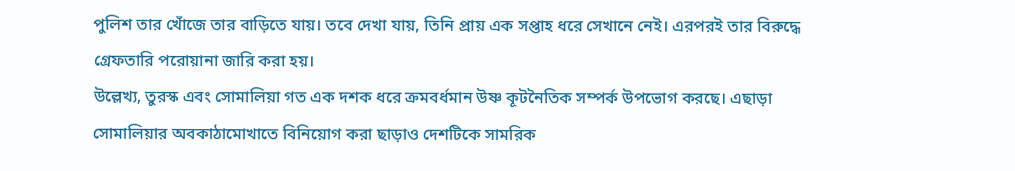পুলিশ তার খোঁজে তার বাড়িতে যায়। তবে দেখা যায়, তিনি প্রায় এক সপ্তাহ ধরে সেখানে নেই। এরপরই তার বিরুদ্ধে গ্রেফতারি পরোয়ানা জারি করা হয়।
উল্লেখ্য, তুরস্ক এবং সোমালিয়া গত এক দশক ধরে ক্রমবর্ধমান উষ্ণ কূটনৈতিক সম্পর্ক উপভোগ করছে। এছাড়া সোমালিয়ার অবকাঠামোখাতে বিনিয়োগ করা ছাড়াও দেশটিকে সামরিক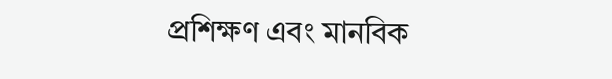প্রশিক্ষণ এবং মানবিক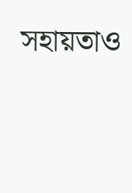সহায়তাও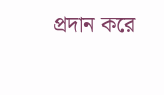প্রদান করে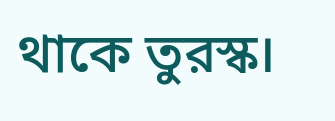থাকে তুরস্ক।